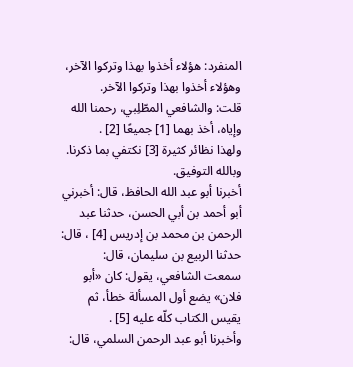المنفرد: هؤلاء أخذوا بهذا وتركوا الآخر، وهؤلاء أخذوا بهذا وتركوا الآخر.
قلت: والشافعي المطّلِبي، رحمنا الله وإياه، أخذ بهما [1] جميعًا [2] .
ولهذا نظائر كثيرة [3] نكتفي بما ذكرنا. وبالله التوفيق.
أخبرنا أبو عبد الله الحافظ، قال: أخبرني أبو أحمد بن أبي الحسن، حدثنا عبد الرحمن بن محمد بن إدريس [4] ، قال: حدثنا الربيع بن سليمان، قال:
سمعت الشافعي، يقول: كان «أبو فلان» يضع أول المسألة خطأ، ثم يقيس الكتاب كلّه عليه [5] .
وأخبرنا أبو عبد الرحمن السلمي، قال: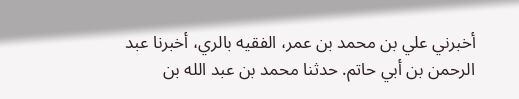أخبرني علي بن محمد بن عمر، الفقيه بالري، أخبرنا عبد الرحمن بن أبي حاتم. حدثنا محمد بن عبد الله بن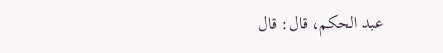عبد الحكم، قال: قال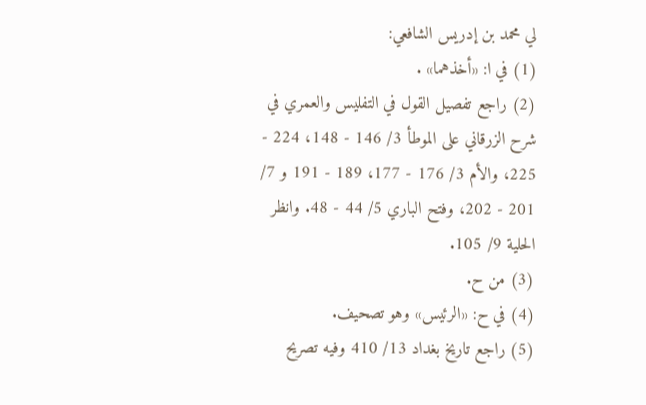لي محمد بن إدريس الشافعي:
(1) في ا: «أخذهما» .
(2) راجع تفصيل القول في التفليس والعمري في شرح الزرقاني على الموطأ 3/ 146 - 148، 224 - 225، والأم 3/ 176 - 177، 189 - 191 و 7/ 201 - 202، وفتح الباري 5/ 44 - 48. وانظر الحلية 9/ 105.
(3) من ح.
(4) في ح: «الرئيس» وهو تصحيف.
(5) راجع تاريخ بغداد 13/ 410 وفيه تصريح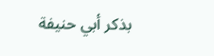بذكر أبي حنيفة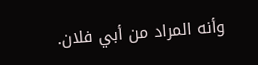وأنه المراد من أبي فلان.